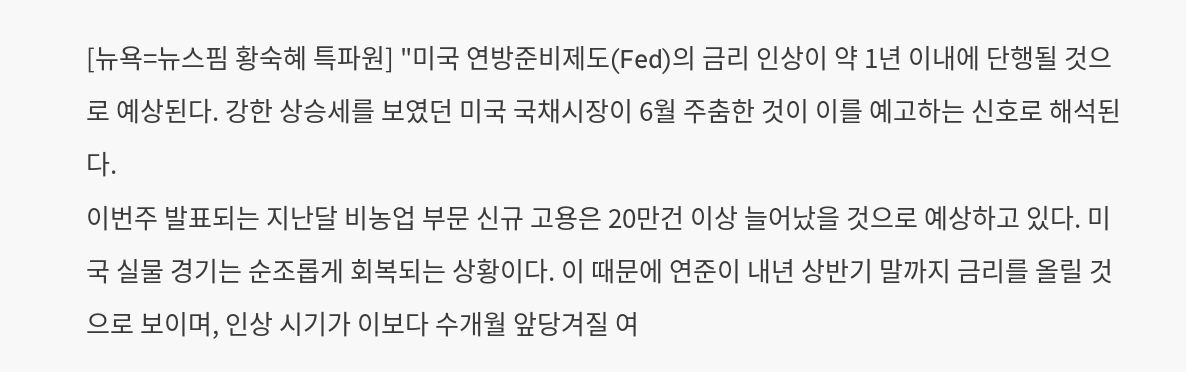[뉴욕=뉴스핌 황숙혜 특파원] "미국 연방준비제도(Fed)의 금리 인상이 약 1년 이내에 단행될 것으로 예상된다. 강한 상승세를 보였던 미국 국채시장이 6월 주춤한 것이 이를 예고하는 신호로 해석된다.
이번주 발표되는 지난달 비농업 부문 신규 고용은 20만건 이상 늘어났을 것으로 예상하고 있다. 미국 실물 경기는 순조롭게 회복되는 상황이다. 이 때문에 연준이 내년 상반기 말까지 금리를 올릴 것으로 보이며, 인상 시기가 이보다 수개월 앞당겨질 여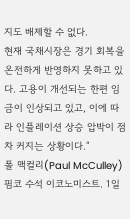지도 배제할 수 없다.
현재 국채시장은 경기 회복을 온전하게 반영하지 못하고 있다. 고용이 개선되는 한편 임금이 인상되고 있고, 이에 따라 인플레이션 상승 압박이 점차 커지는 상황이다.“
폴 맥컬리(Paul McCulley) 핌코 수석 이코노미스트. 1일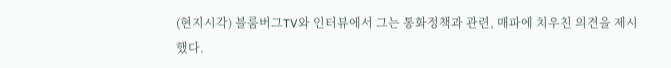(현지시각) 블룸버그TV와 인터뷰에서 그는 통화정책과 관련, 매파에 치우친 의견을 제시했다.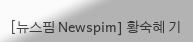[뉴스핌 Newspim] 황숙혜 기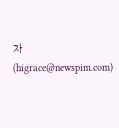자 (higrace@newspim.com)